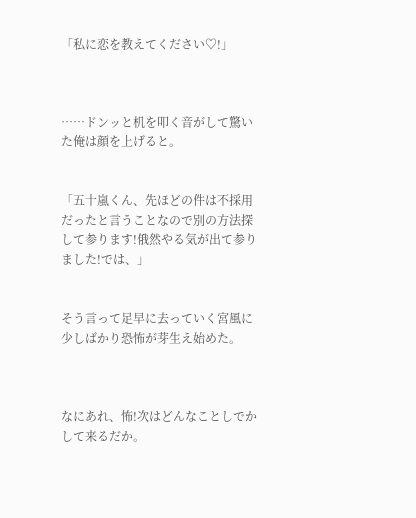「私に恋を教えてください♡!」



……ドンッと机を叩く音がして驚いた俺は顔を上げると。


「五十嵐くん、先ほどの件は不採用だったと言うことなので別の方法探して参ります!俄然やる気が出て参りました!では、」


そう言って足早に去っていく宮風に少しばかり恐怖が芽生え始めた。



なにあれ、怖!次はどんなことしでかして来るだか。